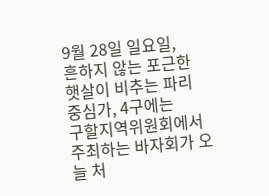9월 28일 일요일,
흔하지 않는 포근한 햇살이 비추는 파리 중심가, 4구에는
구할지역위원회에서 주최하는 바자회가 오늘 처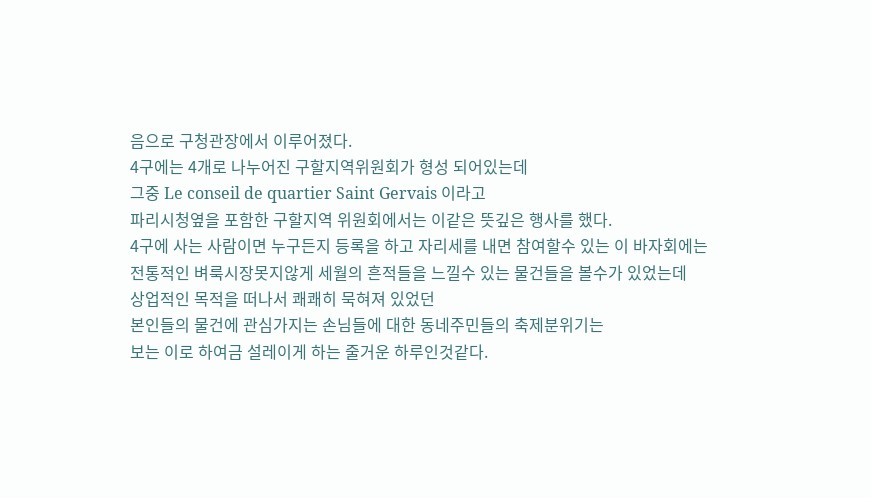음으로 구청관장에서 이루어졌다.
4구에는 4개로 나누어진 구할지역위원회가 형성 되어있는데
그중 Le conseil de quartier Saint Gervais 이라고
파리시청옆을 포함한 구할지역 위원회에서는 이같은 뜻깊은 행사를 했다.
4구에 사는 사람이면 누구든지 등록을 하고 자리세를 내면 참여할수 있는 이 바자회에는
전통적인 벼룩시장못지않게 세월의 흔적들을 느낄수 있는 물건들을 볼수가 있었는데
상업적인 목적을 떠나서 쾌쾌히 묵혀져 있었던
본인들의 물건에 관심가지는 손님들에 대한 동네주민들의 축제분위기는
보는 이로 하여금 설레이게 하는 줄거운 하루인것같다.